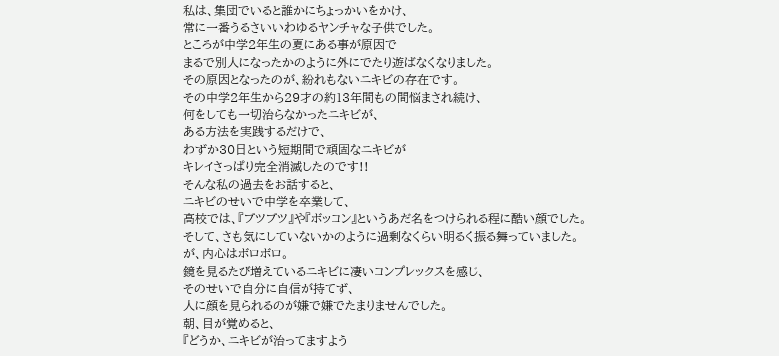私は、集団でいると誰かにちょっかいをかけ、
常に一番うるさいいわゆるヤンチャな子供でした。
ところが中学2年生の夏にある事が原因で
まるで別人になったかのように外にでたり遊ばなくなりました。
その原因となったのが、紛れもないニキビの存在です。
その中学2年生から29才の約13年間もの間悩まされ続け、
何をしても一切治らなかったニキビが、
ある方法を実践するだけで、
わずか30日という短期間で頑固なニキビが
キレイさっぱり完全消滅したのです!!
そんな私の過去をお話すると、
ニキビのせいで中学を卒業して、
高校では、『ブツブツ』や『ボッコン』というあだ名をつけられる程に酷い顔でした。
そして、さも気にしていないかのように過剰なくらい明るく振る舞っていました。
が、内心はボロボロ。
鏡を見るたび増えているニキビに凄いコンプレックスを感じ、
そのせいで自分に自信が持てず、
人に顔を見られるのが嫌で嫌でたまりませんでした。
朝、目が覚めると、
『どうか、ニキビが治ってますよう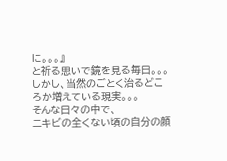に。。。』
と祈る思いで鏡を見る毎日。。。
しかし、当然のごとく治るどころか増えている現実。。。
そんな日々の中で、
ニキビの全くない頃の自分の顔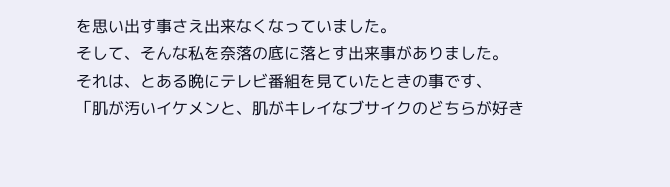を思い出す事さえ出来なくなっていました。
そして、そんな私を奈落の底に落とす出来事がありました。
それは、とある晩にテレビ番組を見ていたときの事です、
「肌が汚いイケメンと、肌がキレイなブサイクのどちらが好き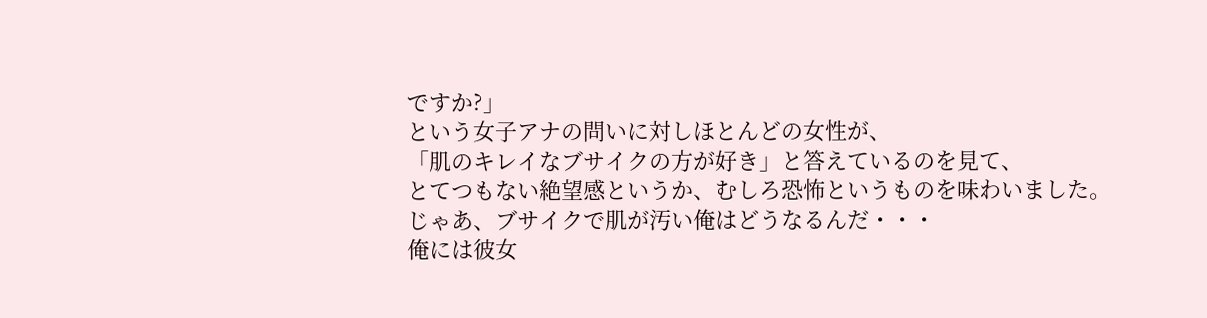ですか?」
という女子アナの問いに対しほとんどの女性が、
「肌のキレイなブサイクの方が好き」と答えているのを見て、
とてつもない絶望感というか、むしろ恐怖というものを味わいました。
じゃあ、ブサイクで肌が汚い俺はどうなるんだ・・・
俺には彼女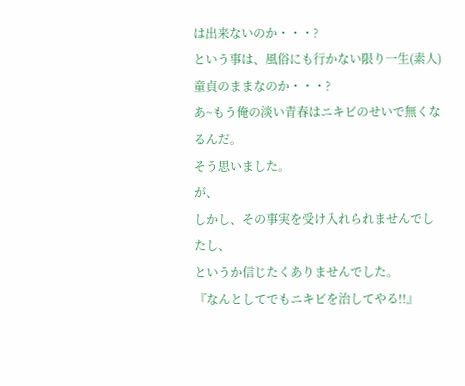は出来ないのか・・・?
という事は、風俗にも行かない限り一生(素人)童貞のままなのか・・・?
あ~もう俺の淡い青春はニキビのせいで無くなるんだ。
そう思いました。
が、
しかし、その事実を受け入れられませんでしたし、
というか信じたくありませんでした。
『なんとしてでもニキビを治してやる!!』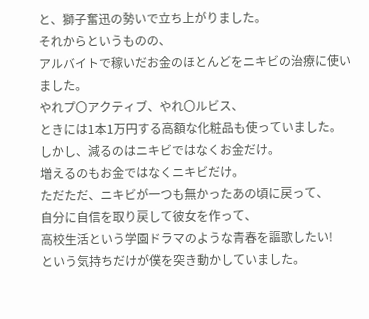と、獅子奮迅の勢いで立ち上がりました。
それからというものの、
アルバイトで稼いだお金のほとんどをニキビの治療に使いました。
やれプ〇アクティブ、やれ〇ルビス、
ときには1本1万円する高額な化粧品も使っていました。
しかし、減るのはニキビではなくお金だけ。
増えるのもお金ではなくニキビだけ。
ただただ、ニキビが一つも無かったあの頃に戻って、
自分に自信を取り戻して彼女を作って、
高校生活という学園ドラマのような青春を謳歌したい!
という気持ちだけが僕を突き動かしていました。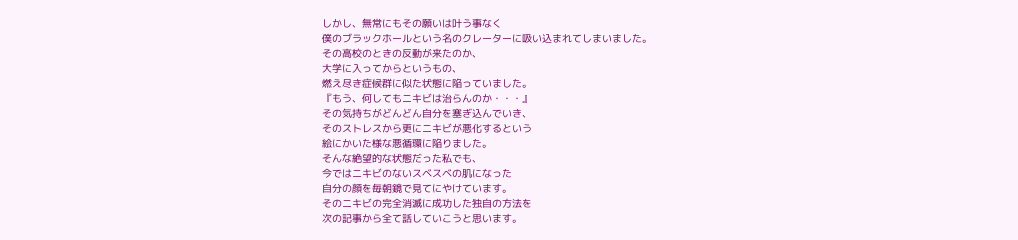しかし、無常にもその願いは叶う事なく
僕のブラックホールという名のクレーターに吸い込まれてしまいました。
その高校のときの反動が来たのか、
大学に入ってからというもの、
燃え尽き症候群に似た状態に陥っていました。
『もう、何してもニキビは治らんのか・・・』
その気持ちがどんどん自分を塞ぎ込んでいき、
そのストレスから更にニキビが悪化するという
絵にかいた様な悪循環に陥りました。
そんな絶望的な状態だった私でも、
今ではニキビのないスベスベの肌になった
自分の顔を毎朝鏡で見てにやけています。
そのニキビの完全消滅に成功した独自の方法を
次の記事から全て話していこうと思います。